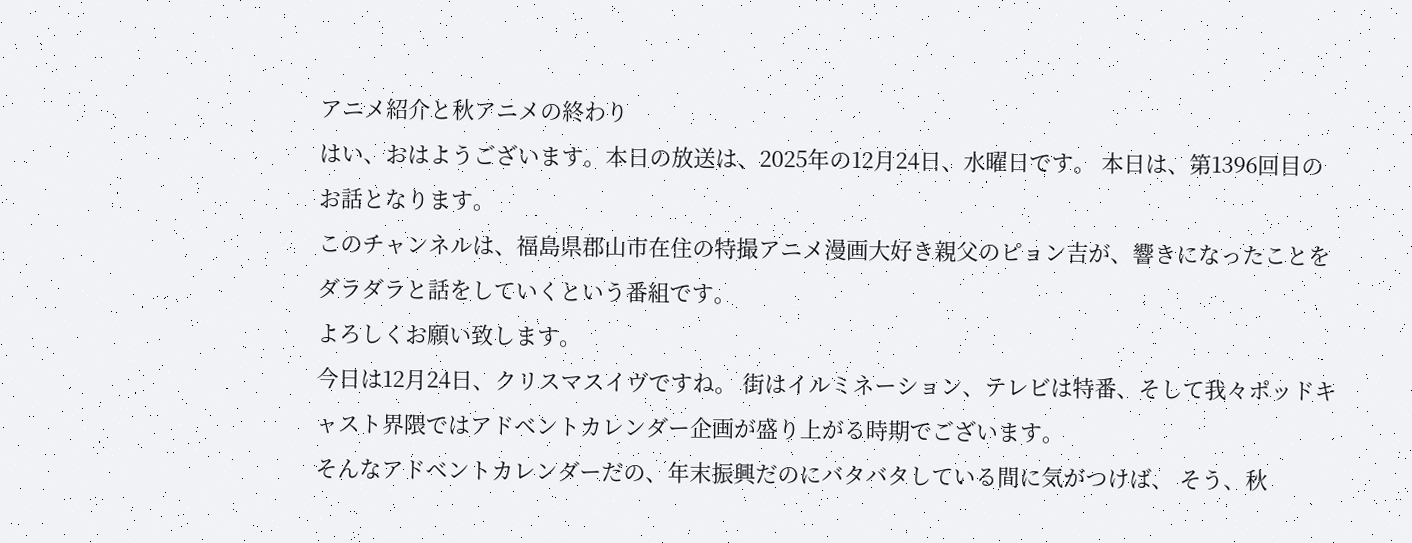アニメ紹介と秋アニメの終わり
はい、おはようございます。本日の放送は、2025年の12月24日、水曜日です。 本日は、第1396回目のお話となります。
このチャンネルは、福島県郡山市在住の特撮アニメ漫画大好き親父のピョン吉が、響きになったことをダラダラと話をしていくという番組です。
よろしくお願い致します。
今日は12月24日、クリスマスイヴですね。 街はイルミネーション、テレビは特番、そして我々ポッドキャスト界隈ではアドベントカレンダー企画が盛り上がる時期でございます。
そんなアドベントカレンダーだの、年末振興だのにバタバタしている間に気がつけば、 そう、秋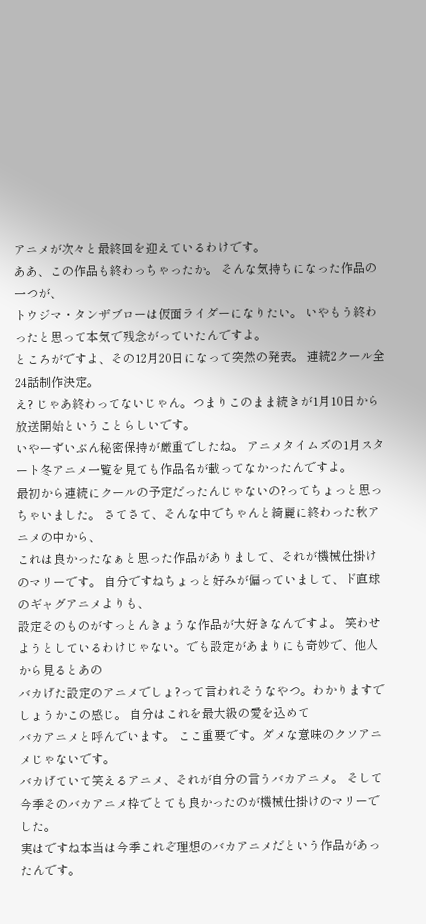アニメが次々と最終回を迎えているわけです。
ああ、この作品も終わっちゃったか。 そんな気持ちになった作品の一つが、
トウジマ・タンザブローは仮面ライダーになりたい。 いやもう終わったと思って本気で残念がっていたんですよ。
ところがですよ、その12月20日になって突然の発表。 連続2クール全24話制作決定。
え? じゃあ終わってないじゃん。つまりこのまま続きが1月10日から放送開始ということらしいです。
いやーずいぶん秘密保持が厳重でしたね。 アニメタイムズの1月スタート冬アニメ一覧を見ても作品名が載ってなかったんですよ。
最初から連続にクールの予定だったんじゃないの?ってちょっと思っちゃいました。 さてさて、そんな中でちゃんと綺麗に終わった秋アニメの中から、
これは良かったなぁと思った作品がありまして、それが機械仕掛けのマリーです。 自分ですねちょっと好みが偏っていまして、ド直球のギャグアニメよりも、
設定そのものがすっとんきょうな作品が大好きなんですよ。 笑わせようとしているわけじゃない。でも設定があまりにも奇妙で、他人から見るとあの
バカげた設定のアニメでしょ?って言われそうなやつ。わかりますでしょうかこの感じ。 自分はこれを最大級の愛を込めて
バカアニメと呼んでいます。 ここ重要です。ダメな意味のクソアニメじゃないです。
バカげていて笑えるアニメ、それが自分の言うバカアニメ。 そして今季そのバカアニメ枠でとても良かったのが機械仕掛けのマリーでした。
実はですね本当は今季これぞ理想のバカアニメだという作品があったんです。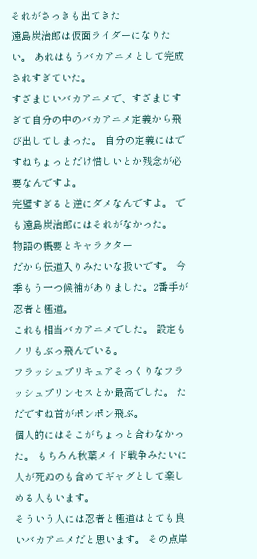それがさっきも出てきた
遠島炭治郎は仮面ライダーになりたい。 あれはもうバカアニメとして完成されすぎていた。
すざまじいバカアニメで、すざまじすぎて自分の中のバカアニメ定義から飛び出してしまった。 自分の定義にはですねちょっとだけ惜しいとか残念が必要なんですよ。
完璧すぎると逆にダメなんですよ。 でも遠島炭治郎にはそれがなかった。
物語の概要とキャラクター
だから伝道入りみたいな扱いです。 今季もう一つ候補がありました。2番手が忍者と極道。
これも相当バカアニメでした。 設定もノリもぶっ飛んでいる。
フラッシュプリキュアそっくりなフラッシュプリンセスとか最高でした。 ただですね首がポンポン飛ぶ。
個人的にはそこがちょっと合わなかった。 もちろん秋葉メイド戦争みたいに人が死ぬのも含めてギャグとして楽しめる人もいます。
そういう人には忍者と極道はとても良いバカアニメだと思います。 その点岸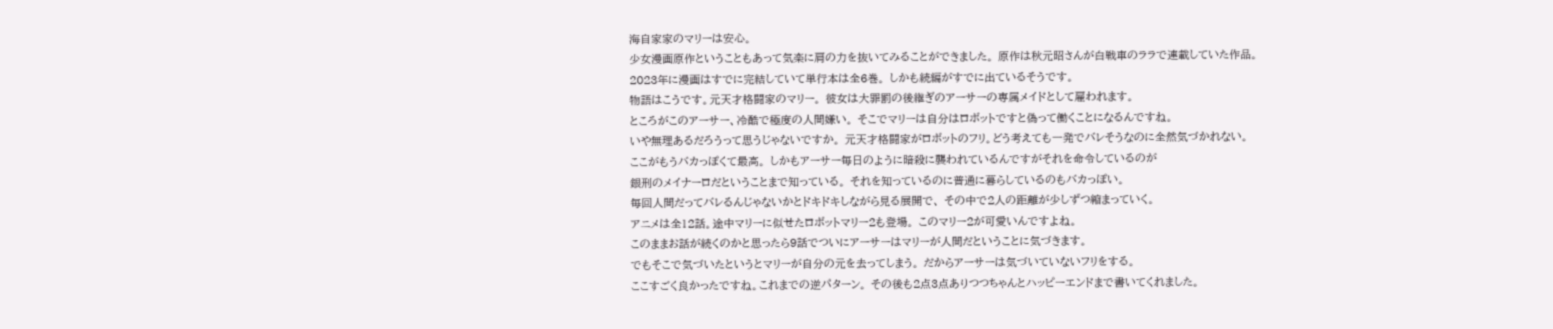海自家家のマリーは安心。
少女漫画原作ということもあって気楽に肩の力を抜いてみることができました。 原作は秋元昭さんが白戦車のララで連載していた作品。
2023年に漫画はすでに完結していて単行本は全6巻。 しかも続編がすでに出ているそうです。
物語はこうです。元天才格闘家のマリー。 彼女は大罪罰の後継ぎのアーサーの専属メイドとして雇われます。
ところがこのアーサー、冷酷で極度の人間嫌い。 そこでマリーは自分はロボットですと偽って働くことになるんですね。
いや無理あるだろうって思うじゃないですか。 元天才格闘家がロボットのフリ。どう考えても一発でバレそうなのに全然気づかれない。
ここがもうバカっぽくて最高。 しかもアーサー毎日のように暗殺に襲われているんですがそれを命令しているのが
銀刑のメイナーロだということまで知っている。 それを知っているのに普通に暮らしているのもバカっぽい。
毎回人間だってバレるんじゃないかとドキドキしながら見る展開で、 その中で2人の距離が少しずつ縮まっていく。
アニメは全12話。途中マリーに似せたロボットマリー2も登場。 このマリー2が可愛いんですよね。
このままお話が続くのかと思ったら9話でついにアーサーはマリーが人間だということに気づきます。
でもそこで気づいたというとマリーが自分の元を去ってしまう。 だからアーサーは気づいていないフリをする。
ここすごく良かったですね。これまでの逆パターン。 その後も2点3点ありつつちゃんとハッピーエンドまで書いてくれました。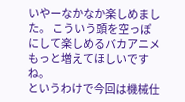いやーなかなか楽しめました。 こういう頭を空っぽにして楽しめるバカアニメもっと増えてほしいですね。
というわけで今回は機械仕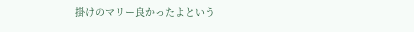掛けのマリー良かったよという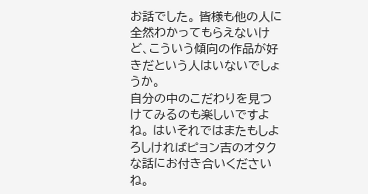お話でした。 皆様も他の人に全然わかってもらえないけど、こういう傾向の作品が好きだという人はいないでしょうか。
自分の中のこだわりを見つけてみるのも楽しいですよね。 はいそれではまたもしよろしければピョン吉のオタクな話にお付き合いくださいね。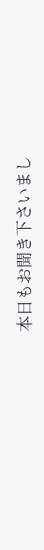本日もお聞き下さいまし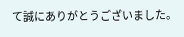て誠にありがとうございました。